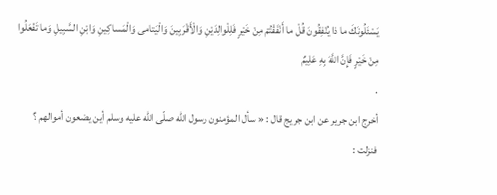يَسْئَلُونَكَ ما ذا يُنْفِقُونَ قُلْ ما أَنْفَقْتُمْ مِنْ خَيْرٍ فَلِلْوالِدَيْنِ وَالْأَقْرَبِينَ وَالْيَتامى وَالْمَساكِينِ وَابْنِ السَّبِيلِ وَما تَفْعَلُوا مِنْ خَيْرٍ فَإِنَّ اللَّهَ بِهِ عَلِيمٌ
.
أخرج ابن جرير عن ابن جريج قال : « سأل المؤمنون رسول اللّه صلّى اللّه عليه وسلم أين يضعون أموالهم ؟ فنزلت :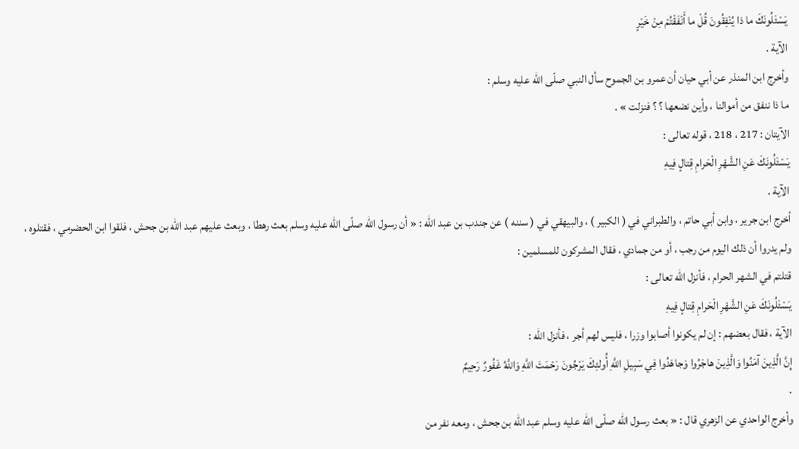يَسْئَلُونَكَ ما ذا يُنْفِقُونَ قُلْ ما أَنْفَقْتُمْ مِنْ خَيْرٍ
الآية .
وأخرج ابن المنذر عن أبي حيان أن عمرو بن الجموح سأل النبي صلّى اللّه عليه وسلم :
ما ذا ننفق من أموالنا ، وأين نضعها ؟ ؟ فنزلت » .
الآيتان : 217 ، 218 ، قوله تعالى :
يَسْئَلُونَكَ عَنِ الشَّهْرِ الْحَرامِ قِتالٍ فِيهِ
الآية .
أخرج ابن جرير ، وابن أبي حاتم ، والطبراني في ( الكبير ) ، والبيهقي في ( سننه ) عن جندب بن عبد اللّه : « أن رسول اللّه صلّى اللّه عليه وسلم بعث رهطا ، وبعث عليهم عبد اللّه بن جحش ، فلقوا ابن الحضرمي ، فقتلوه ، ولم يدروا أن ذلك اليوم من رجب ، أو من جمادي ، فقال المشركون للمسلمين :
قتلتم في الشهر الحرام ، فأنزل اللّه تعالى :
يَسْئَلُونَكَ عَنِ الشَّهْرِ الْحَرامِ قِتالٍ فِيهِ
الآية ، فقال بعضهم : إن لم يكونوا أصابوا وزرا ، فليس لهم أجر ، فأنزل اللّه :
إِنَّ الَّذِينَ آمَنُوا وَالَّذِينَ هاجَرُوا وَجاهَدُوا فِي سَبِيلِ اللَّهِ أُولئِكَ يَرْجُونَ رَحْمَتَ اللَّهِ وَاللَّهُ غَفُورٌ رَحِيمٌ
.
وأخرج الواحدي عن الزهري قال : « بعث رسول اللّه صلّى اللّه عليه وسلم عبد اللّه بن جحش ، ومعه نفر من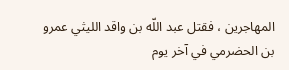المهاجرين ، فقتل عبد اللّه بن واقد الليثي عمرو بن الحضرمي في آخر يوم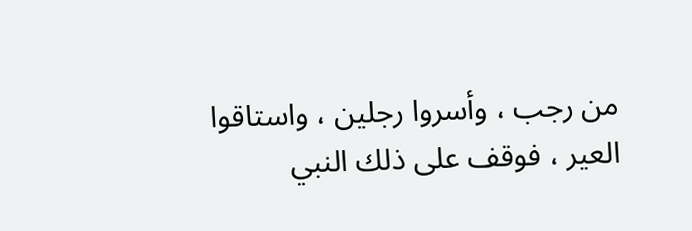من رجب ، وأسروا رجلين ، واستاقوا العير ، فوقف على ذلك النبي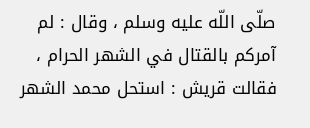صلّى اللّه عليه وسلم ، وقال : لم آمركم بالقتال في الشهر الحرام ، فقالت قريش : استحل محمد الشهر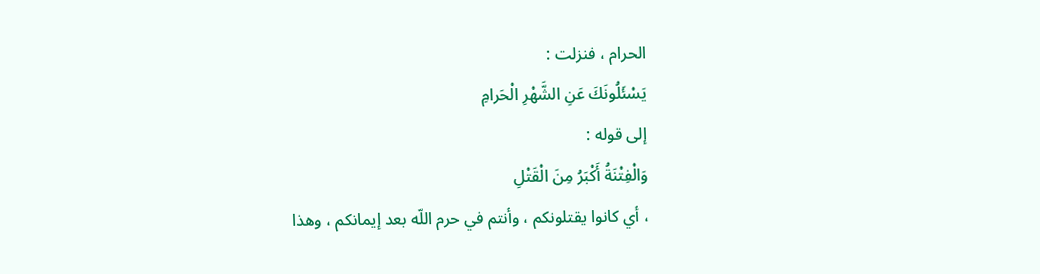الحرام ، فنزلت :
يَسْئَلُونَكَ عَنِ الشَّهْرِ الْحَرامِ
إلى قوله :
وَالْفِتْنَةُ أَكْبَرُ مِنَ الْقَتْلِ
، أي كانوا يقتلونكم ، وأنتم في حرم اللّه بعد إيمانكم ، وهذا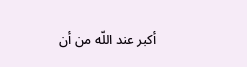أكبر عند اللّه من أن